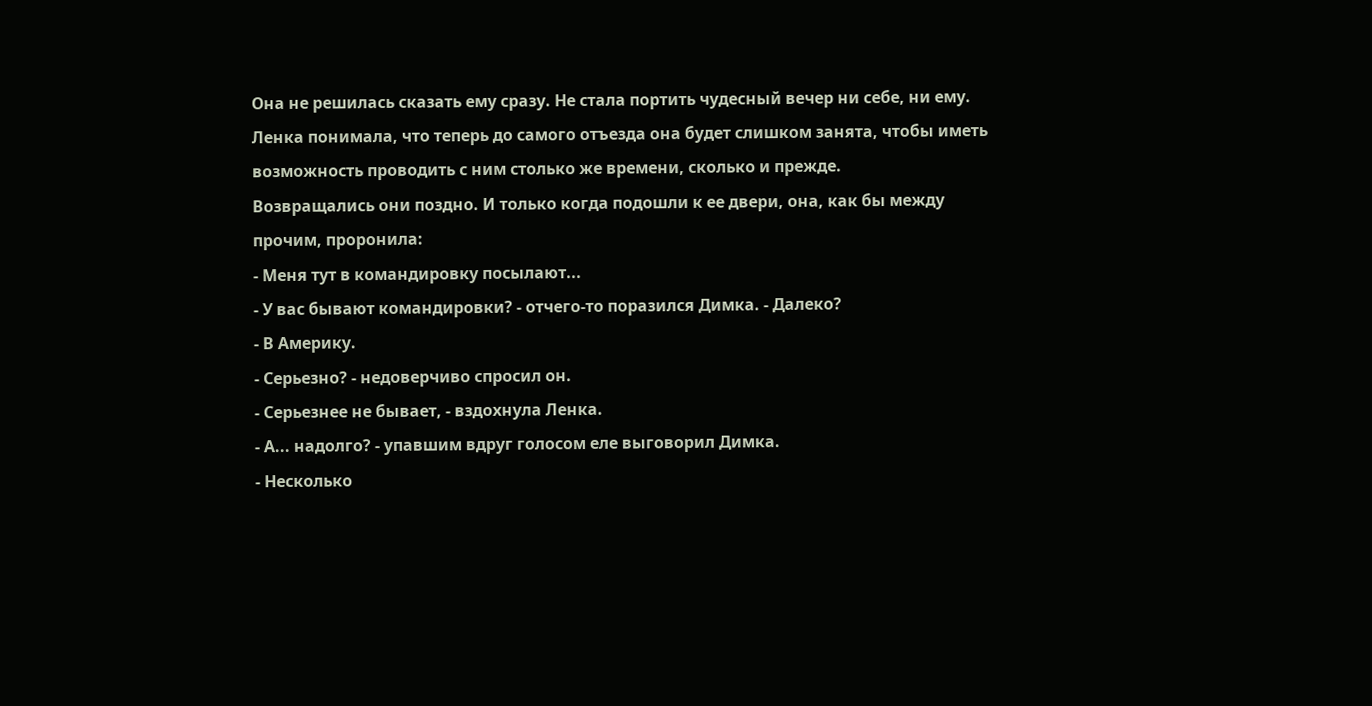Она не решилась сказать ему сразу. Не стала портить чудесный вечер ни себе, ни ему. Ленка понимала, что теперь до самого отъезда она будет слишком занята, чтобы иметь возможность проводить с ним столько же времени, сколько и прежде.
Возвращались они поздно. И только когда подошли к ее двери, она, как бы между прочим, проронила:
- Меня тут в командировку посылают...
- У вас бывают командировки? - отчего-то поразился Димка. - Далеко?
- В Америку.
- Серьезно? - недоверчиво спросил он.
- Серьезнее не бывает, - вздохнула Ленка.
- А... надолго? - упавшим вдруг голосом еле выговорил Димка.
- Несколько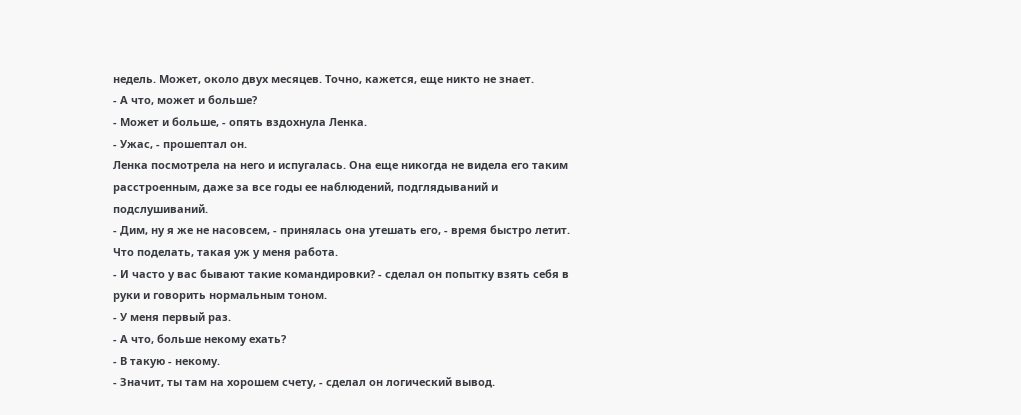недель. Может, около двух месяцев. Точно, кажется, еще никто не знает.
- А что, может и больше?
- Может и больше, - опять вздохнула Ленка.
- Ужас, - прошептал он.
Ленка посмотрела на него и испугалась. Она еще никогда не видела его таким расстроенным, даже за все годы ее наблюдений, подглядываний и подслушиваний.
- Дим, ну я же не насовсем, - принялась она утешать его, - время быстро летит. Что поделать, такая уж у меня работа.
- И часто у вас бывают такие командировки? - сделал он попытку взять себя в руки и говорить нормальным тоном.
- У меня первый раз.
- А что, больше некому ехать?
- В такую - некому.
- Значит, ты там на хорошем счету, - сделал он логический вывод.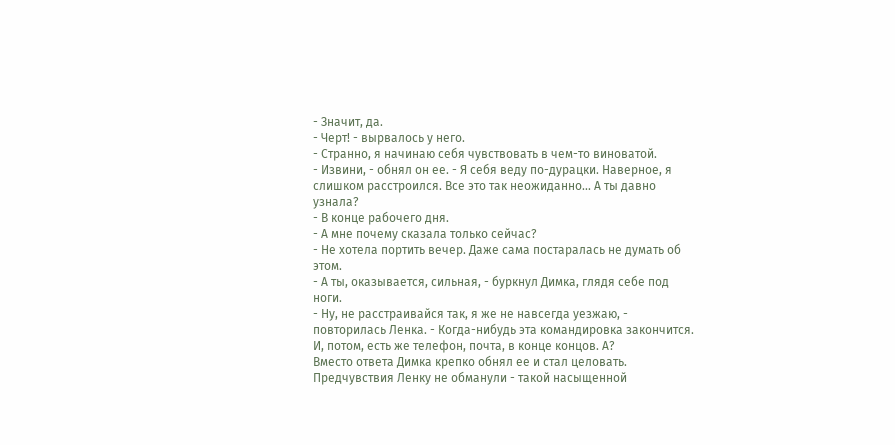- Значит, да.
- Черт! - вырвалось у него.
- Странно, я начинаю себя чувствовать в чем-то виноватой.
- Извини, - обнял он ее. - Я себя веду по-дурацки. Наверное, я слишком расстроился. Все это так неожиданно... А ты давно узнала?
- В конце рабочего дня.
- А мне почему сказала только сейчас?
- Не хотела портить вечер. Даже сама постаралась не думать об этом.
- А ты, оказывается, сильная, - буркнул Димка, глядя себе под ноги.
- Ну, не расстраивайся так, я же не навсегда уезжаю, - повторилась Ленка. - Когда-нибудь эта командировка закончится. И, потом, есть же телефон, почта, в конце концов. А?
Вместо ответа Димка крепко обнял ее и стал целовать.
Предчувствия Ленку не обманули - такой насыщенной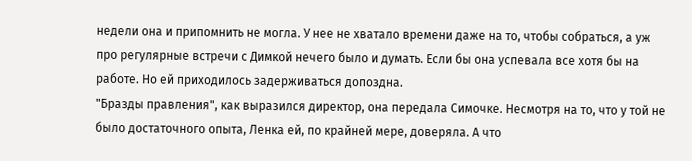недели она и припомнить не могла. У нее не хватало времени даже на то, чтобы собраться, а уж про регулярные встречи с Димкой нечего было и думать. Если бы она успевала все хотя бы на работе. Но ей приходилось задерживаться допоздна.
"Бразды правления", как выразился директор, она передала Симочке. Несмотря на то, что у той не было достаточного опыта, Ленка ей, по крайней мере, доверяла. А что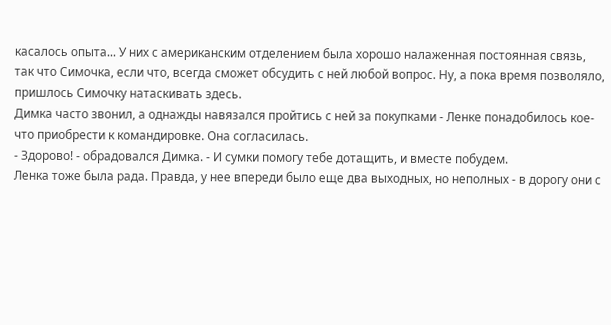касалось опыта... У них с американским отделением была хорошо налаженная постоянная связь, так что Симочка, если что, всегда сможет обсудить с ней любой вопрос. Ну, а пока время позволяло, пришлось Симочку натаскивать здесь.
Димка часто звонил, а однажды навязался пройтись с ней за покупками - Ленке понадобилось кое-что приобрести к командировке. Она согласилась.
- Здорово! - обрадовался Димка. - И сумки помогу тебе дотащить, и вместе побудем.
Ленка тоже была рада. Правда, у нее впереди было еще два выходных, но неполных - в дорогу они с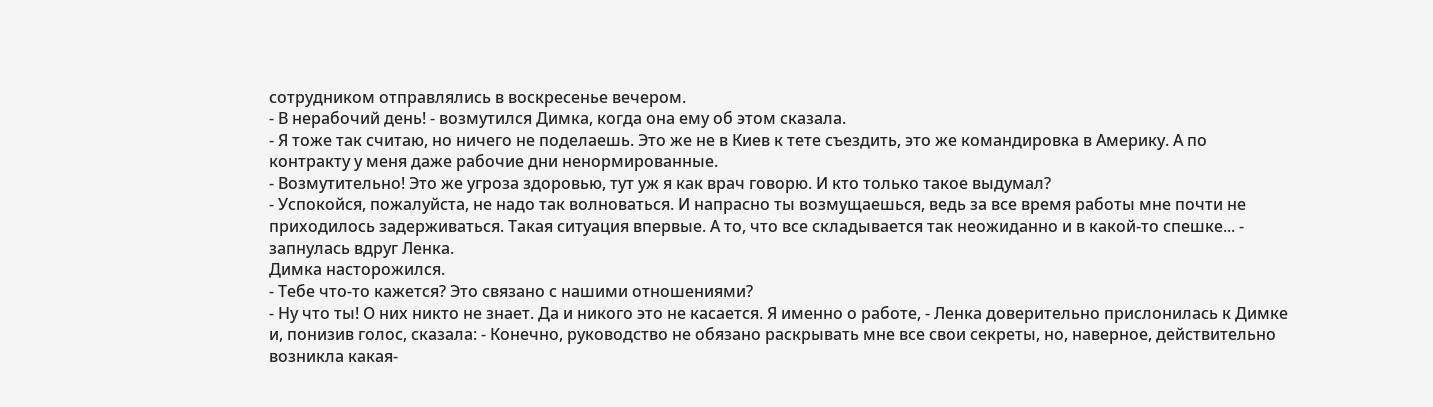сотрудником отправлялись в воскресенье вечером.
- В нерабочий день! - возмутился Димка, когда она ему об этом сказала.
- Я тоже так считаю, но ничего не поделаешь. Это же не в Киев к тете съездить, это же командировка в Америку. А по контракту у меня даже рабочие дни ненормированные.
- Возмутительно! Это же угроза здоровью, тут уж я как врач говорю. И кто только такое выдумал?
- Успокойся, пожалуйста, не надо так волноваться. И напрасно ты возмущаешься, ведь за все время работы мне почти не приходилось задерживаться. Такая ситуация впервые. А то, что все складывается так неожиданно и в какой-то спешке... - запнулась вдруг Ленка.
Димка насторожился.
- Тебе что-то кажется? Это связано с нашими отношениями?
- Ну что ты! О них никто не знает. Да и никого это не касается. Я именно о работе, - Ленка доверительно прислонилась к Димке и, понизив голос, сказала: - Конечно, руководство не обязано раскрывать мне все свои секреты, но, наверное, действительно возникла какая-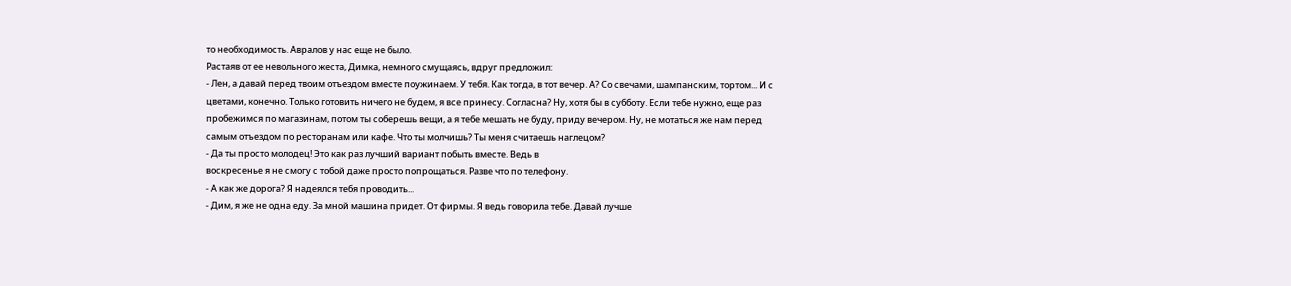то необходимость. Авралов у нас еще не было.
Растаяв от ее невольного жеста, Димка, немного смущаясь, вдруг предложил:
- Лен, а давай перед твоим отъездом вместе поужинаем. У тебя. Как тогда, в тот вечер. А? Со свечами, шампанским, тортом... И с цветами, конечно. Только готовить ничего не будем, я все принесу. Согласна? Ну, хотя бы в субботу. Если тебе нужно, еще раз пробежимся по магазинам, потом ты соберешь вещи, а я тебе мешать не буду, приду вечером. Ну, не мотаться же нам перед самым отъездом по ресторанам или кафе. Что ты молчишь? Ты меня считаешь наглецом?
- Да ты просто молодец! Это как раз лучший вариант побыть вместе. Ведь в
воскресенье я не смогу с тобой даже просто попрощаться. Разве что по телефону.
- А как же дорога? Я надеялся тебя проводить...
- Дим, я же не одна еду. За мной машина придет. От фирмы. Я ведь говорила тебе. Давай лучше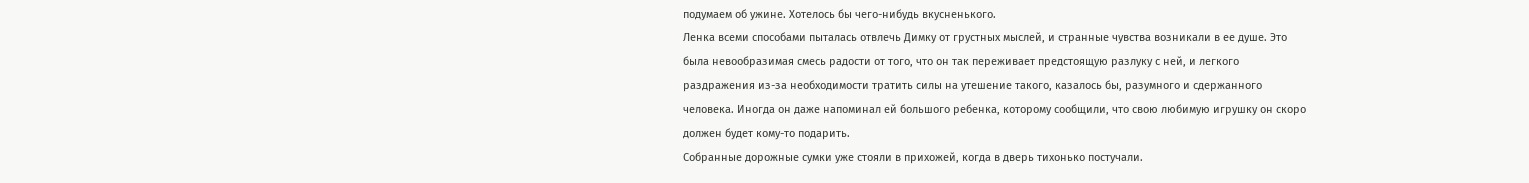подумаем об ужине. Хотелось бы чего-нибудь вкусненького.
Ленка всеми способами пыталась отвлечь Димку от грустных мыслей, и странные чувства возникали в ее душе. Это была невообразимая смесь радости от того, что он так переживает предстоящую разлуку с ней, и легкого раздражения из-за необходимости тратить силы на утешение такого, казалось бы, разумного и сдержанного человека. Иногда он даже напоминал ей большого ребенка, которому сообщили, что свою любимую игрушку он скоро должен будет кому-то подарить.
Собранные дорожные сумки уже стояли в прихожей, когда в дверь тихонько постучали.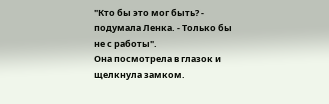"Кто бы это мог быть? - подумала Ленка. - Только бы не с работы".
Она посмотрела в глазок и щелкнула замком.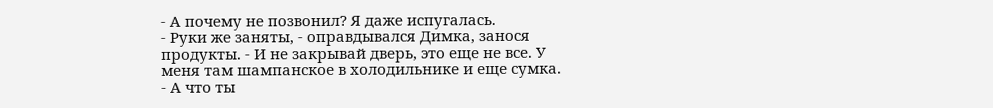- А почему не позвонил? Я даже испугалась.
- Руки же заняты, - оправдывался Димка, занося продукты. - И не закрывай дверь, это еще не все. У меня там шампанское в холодильнике и еще сумка.
- А что ты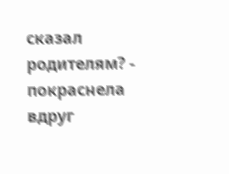сказал родителям? - покраснела вдруг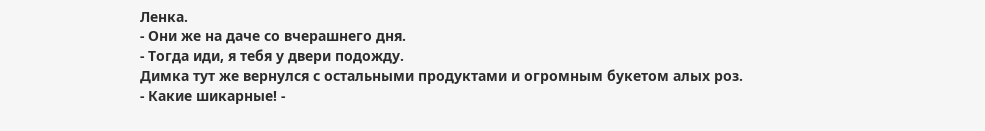Ленка.
- Они же на даче со вчерашнего дня.
- Тогда иди, я тебя у двери подожду.
Димка тут же вернулся с остальными продуктами и огромным букетом алых роз.
- Какие шикарные! -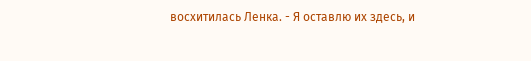восхитилась Ленка. - Я оставлю их здесь, и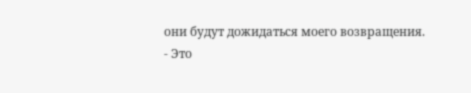они будут дожидаться моего возвращения.
- Это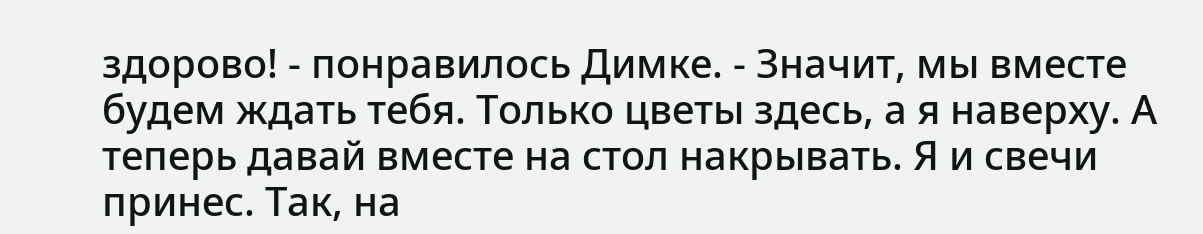здорово! - понравилось Димке. - Значит, мы вместе будем ждать тебя. Только цветы здесь, а я наверху. А теперь давай вместе на стол накрывать. Я и свечи принес. Так, на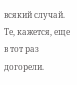всякий случай. Те, кажется, еще в тот раз догорели.